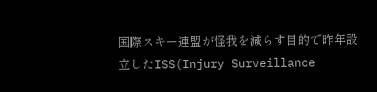国際スキー連盟が怪我を減らす目的で昨年設立したISS(Injury Surveillance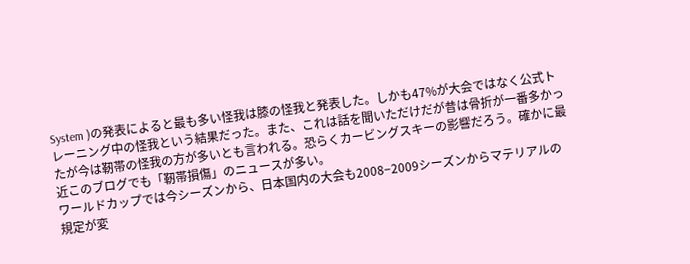System )の発表によると最も多い怪我は膝の怪我と発表した。しかも47%が大会ではなく公式トレーニング中の怪我という結果だった。また、これは話を聞いただけだが昔は骨折が一番多かったが今は靭帯の怪我の方が多いとも言われる。恐らくカービングスキーの影響だろう。確かに最近このブログでも「靭帯損傷」のニュースが多い。
ワールドカップでは今シーズンから、日本国内の大会も2008−2009シーズンからマテリアルの規定が変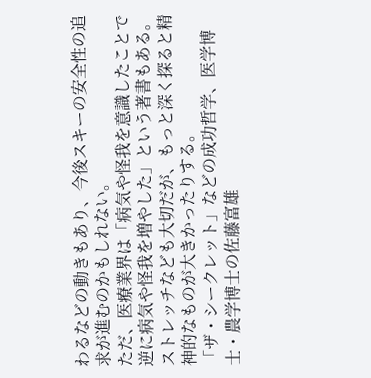わるなどの動きもあり、今後スキーの安全性の追求が進むのかもしれない。
ただ、医療業界は「病気や怪我を意識したことで逆に病気や怪我を増やした」という著書もある。
ストレッチなども大切だが、もっと深く探ると精神的なものが大きかったりする。
「ザ・シークレット」などの成功哲学、医学博士・農学博士の佐藤富雄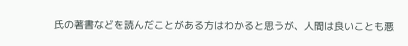氏の著書などを読んだことがある方はわかると思うが、人間は良いことも悪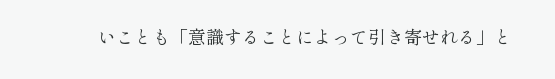いことも「意識することによって引き寄せれる」と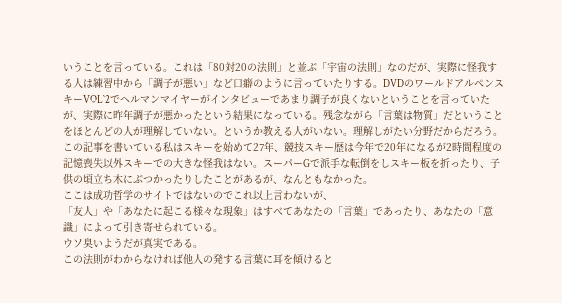いうことを言っている。これは「80対20の法則」と並ぶ「宇宙の法則」なのだが、実際に怪我する人は練習中から「調子が悪い」など口癖のように言っていたりする。DVDのワールドアルペンスキーVOL`2でヘルマンマイヤーがインタビューであまり調子が良くないということを言っていたが、実際に昨年調子が悪かったという結果になっている。残念ながら「言葉は物質」だということをほとんどの人が理解していない。というか教える人がいない。理解しがたい分野だからだろう。
この記事を書いている私はスキーを始めて27年、競技スキー歴は今年で20年になるが2時間程度の記憶喪失以外スキーでの大きな怪我はない。スーパーGで派手な転倒をしスキー板を折ったり、子供の頃立ち木にぶつかったりしたことがあるが、なんともなかった。
ここは成功哲学のサイトではないのでこれ以上言わないが、
「友人」や「あなたに起こる様々な現象」はすべてあなたの「言葉」であったり、あなたの「意識」によって引き寄せられている。
ウソ臭いようだが真実である。
この法則がわからなければ他人の発する言葉に耳を傾けると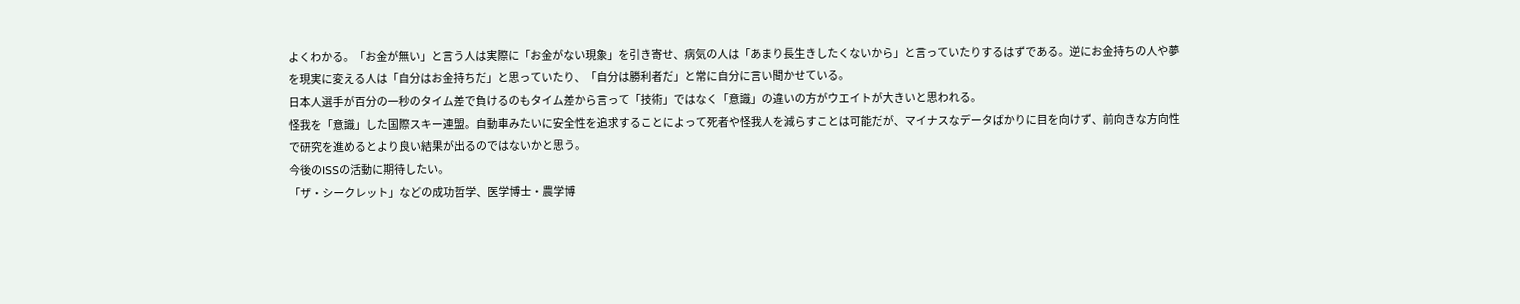よくわかる。「お金が無い」と言う人は実際に「お金がない現象」を引き寄せ、病気の人は「あまり長生きしたくないから」と言っていたりするはずである。逆にお金持ちの人や夢を現実に変える人は「自分はお金持ちだ」と思っていたり、「自分は勝利者だ」と常に自分に言い聞かせている。
日本人選手が百分の一秒のタイム差で負けるのもタイム差から言って「技術」ではなく「意識」の違いの方がウエイトが大きいと思われる。
怪我を「意識」した国際スキー連盟。自動車みたいに安全性を追求することによって死者や怪我人を減らすことは可能だが、マイナスなデータばかりに目を向けず、前向きな方向性で研究を進めるとより良い結果が出るのではないかと思う。
今後のISSの活動に期待したい。
「ザ・シークレット」などの成功哲学、医学博士・農学博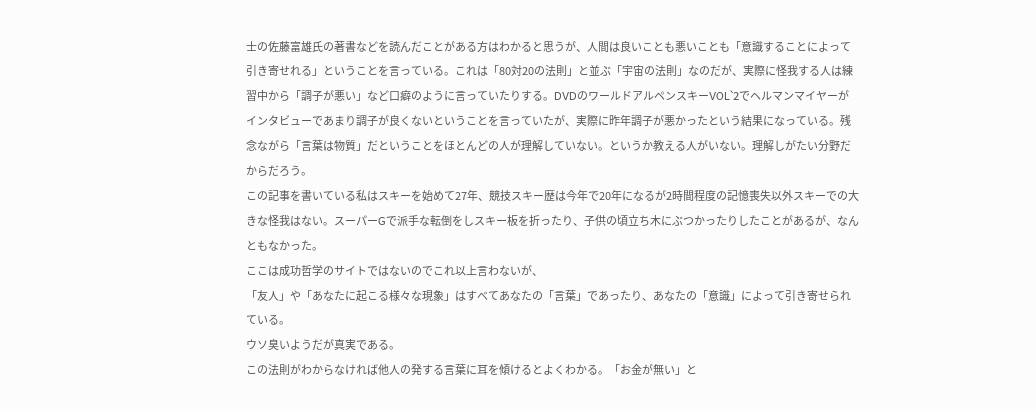士の佐藤富雄氏の著書などを読んだことがある方はわかると思うが、人間は良いことも悪いことも「意識することによって引き寄せれる」ということを言っている。これは「80対20の法則」と並ぶ「宇宙の法則」なのだが、実際に怪我する人は練習中から「調子が悪い」など口癖のように言っていたりする。DVDのワールドアルペンスキーVOL`2でヘルマンマイヤーがインタビューであまり調子が良くないということを言っていたが、実際に昨年調子が悪かったという結果になっている。残念ながら「言葉は物質」だということをほとんどの人が理解していない。というか教える人がいない。理解しがたい分野だからだろう。
この記事を書いている私はスキーを始めて27年、競技スキー歴は今年で20年になるが2時間程度の記憶喪失以外スキーでの大きな怪我はない。スーパーGで派手な転倒をしスキー板を折ったり、子供の頃立ち木にぶつかったりしたことがあるが、なんともなかった。
ここは成功哲学のサイトではないのでこれ以上言わないが、
「友人」や「あなたに起こる様々な現象」はすべてあなたの「言葉」であったり、あなたの「意識」によって引き寄せられている。
ウソ臭いようだが真実である。
この法則がわからなければ他人の発する言葉に耳を傾けるとよくわかる。「お金が無い」と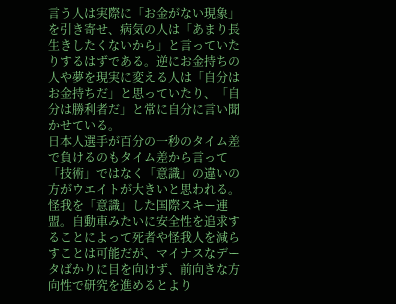言う人は実際に「お金がない現象」を引き寄せ、病気の人は「あまり長生きしたくないから」と言っていたりするはずである。逆にお金持ちの人や夢を現実に変える人は「自分はお金持ちだ」と思っていたり、「自分は勝利者だ」と常に自分に言い聞かせている。
日本人選手が百分の一秒のタイム差で負けるのもタイム差から言って「技術」ではなく「意識」の違いの方がウエイトが大きいと思われる。
怪我を「意識」した国際スキー連盟。自動車みたいに安全性を追求することによって死者や怪我人を減らすことは可能だが、マイナスなデータばかりに目を向けず、前向きな方向性で研究を進めるとより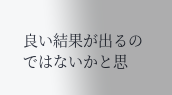良い結果が出るのではないかと思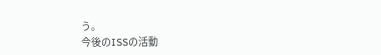う。
今後のISSの活動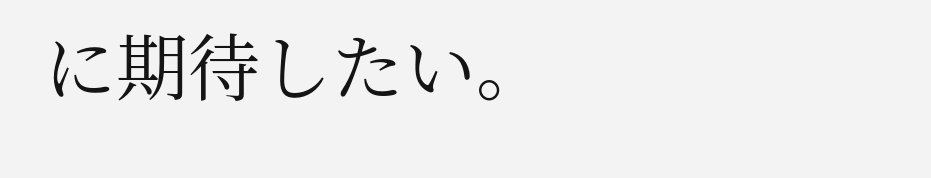に期待したい。